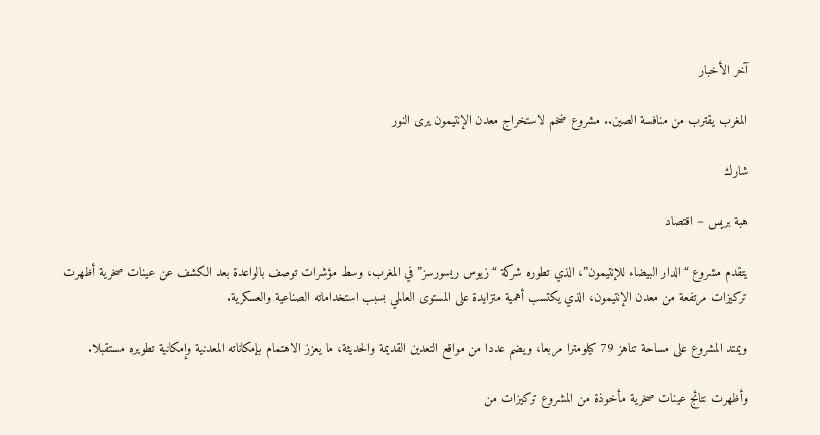آخر الأخبار

المغرب يقترب من منافسة الصين.. مشروع ضخم لاستخراج معدن الإنتيمون يرى النور

شارك

هبة بريس – اقتصاد

يتقدم مشروع “الدار البيضاء للإنتيمون”، الذي تطوره شركة “زيوس ريسورسز” في المغرب، وسط مؤشرات توصف بالواعدة بعد الكشف عن عينات صخرية أظهرت تركيزات مرتفعة من معدن الإنتيمون، الذي يكتسب أهمية متزايدة على المستوى العالمي بسبب استخداماته الصناعية والعسكرية.

ويمتد المشروع على مساحة تناهز 79 كيلومترا مربعا، ويضم عددا من مواقع التعدين القديمة والحديثة، ما يعزز الاهتمام بإمكاناته المعدنية وإمكانية تطويره مستقبلا.

وأظهرت نتائج عينات صخرية مأخوذة من المشروع تركيزات من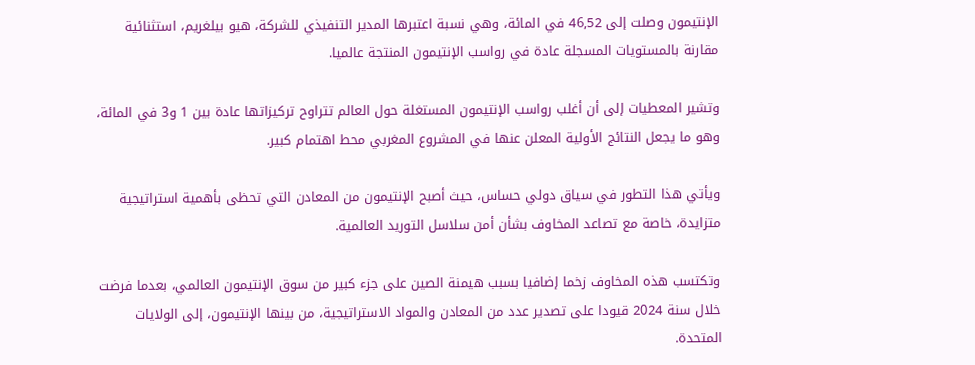الإنتيمون وصلت إلى 46,52 في المائة، وهي نسبة اعتبرها المدير التنفيذي للشركة، هيو بيلغريم، استثنائية مقارنة بالمستويات المسجلة عادة في رواسب الإنتيمون المنتجة عالميا.

وتشير المعطيات إلى أن أغلب رواسب الإنتيمون المستغلة حول العالم تتراوح تركيزاتها عادة بين 1 و3 في المائة، وهو ما يجعل النتائج الأولية المعلن عنها في المشروع المغربي محط اهتمام كبير.

ويأتي هذا التطور في سياق دولي حساس، حيث أصبح الإنتيمون من المعادن التي تحظى بأهمية استراتيجية متزايدة، خاصة مع تصاعد المخاوف بشأن أمن سلاسل التوريد العالمية.

وتكتسب هذه المخاوف زخما إضافيا بسبب هيمنة الصين على جزء كبير من سوق الإنتيمون العالمي، بعدما فرضت خلال سنة 2024 قيودا على تصدير عدد من المعادن والمواد الاستراتيجية، من بينها الإنتيمون، إلى الولايات المتحدة.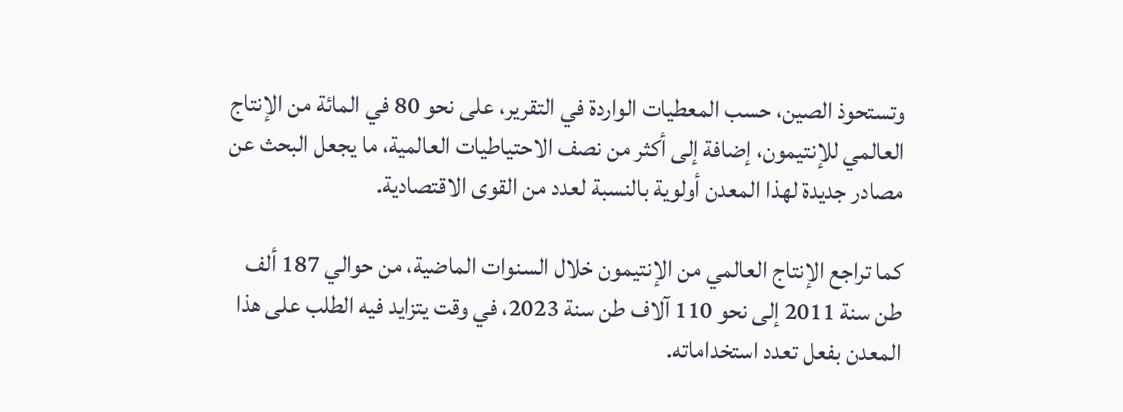وتستحوذ الصين، حسب المعطيات الواردة في التقرير، على نحو 80 في المائة من الإنتاج العالمي للإنتيمون، إضافة إلى أكثر من نصف الاحتياطيات العالمية، ما يجعل البحث عن مصادر جديدة لهذا المعدن أولوية بالنسبة لعدد من القوى الاقتصادية.

كما تراجع الإنتاج العالمي من الإنتيمون خلال السنوات الماضية، من حوالي 187 ألف طن سنة 2011 إلى نحو 110 آلاف طن سنة 2023، في وقت يتزايد فيه الطلب على هذا المعدن بفعل تعدد استخداماته.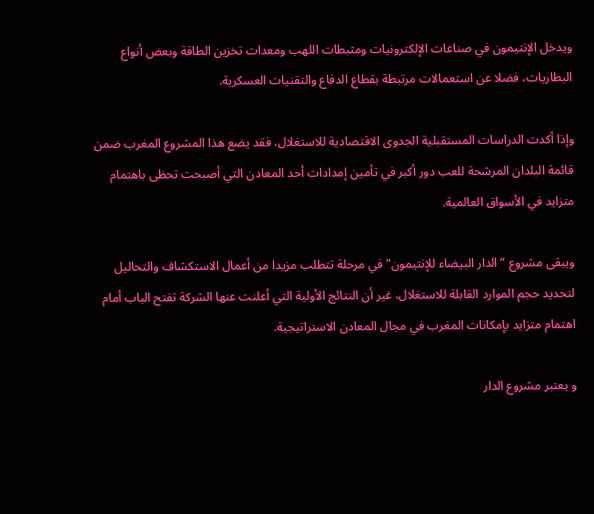ويدخل الإنتيمون في صناعات الإلكترونيات ومثبطات اللهب ومعدات تخزين الطاقة وبعض أنواع البطاريات، فضلا عن استعمالات مرتبطة بقطاع الدفاع والتقنيات العسكرية.

وإذا أكدت الدراسات المستقبلية الجدوى الاقتصادية للاستغلال، فقد يضع هذا المشروع المغرب ضمن قائمة البلدان المرشحة للعب دور أكبر في تأمين إمدادات أحد المعادن التي أصبحت تحظى باهتمام متزايد في الأسواق العالمية.

ويبقى مشروع “الدار البيضاء للإنتيمون” في مرحلة تتطلب مزيدا من أعمال الاستكشاف والتحاليل لتحديد حجم الموارد القابلة للاستغلال، غير أن النتائج الأولية التي أعلنت عنها الشركة تفتح الباب أمام اهتمام متزايد بإمكانات المغرب في مجال المعادن الاستراتيجية.

و يعتبر مشروع الدار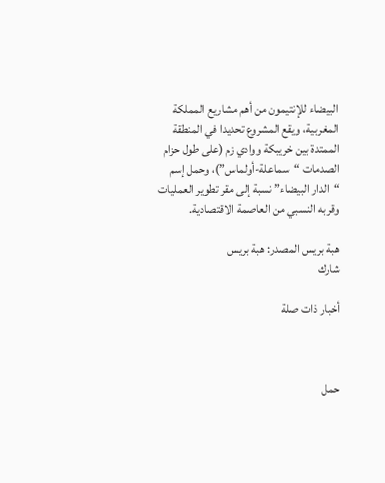البيضاء للإنتيمون من أهم مشاريع المملكة المغربية، ويقع المشروع تحديدا في المنطقة الممتدة بين خريبكة ووادي زم (على طول حزام الصدمات “سماعلة-أولماس”)، وحمل إسم “الدار البيضاء” نسبة إلى مقر تطوير العمليات وقربه النسبي من العاصمة الاقتصادية.

هبة بريس المصدر: هبة بريس
شارك

أخبار ذات صلة



حمل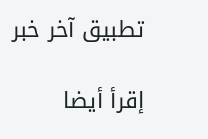تطبيق آخر خبر

إقرأ أيضا